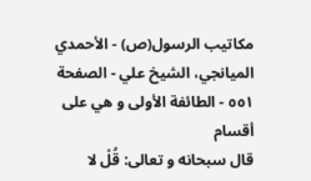مكاتيب الرسول(ص) - الأحمدي الميانجي، الشيخ علي - الصفحة ٥٥١ - الطائفة الأولى و هي على أقسام
قال سبحانه و تعالى: قُلْ لا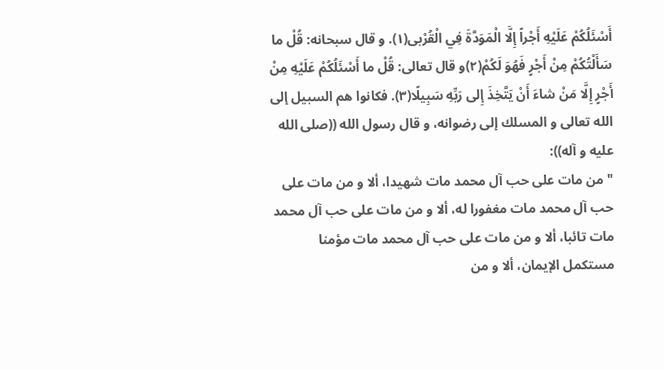أَسْئَلُكُمْ عَلَيْهِ أَجْراً إِلَّا الْمَوَدَّةَ فِي الْقُرْبى(١). و قال سبحانه: قُلْ ما سَأَلْتُكُمْ مِنْ أَجْرٍ فَهُوَ لَكُمْ(٢)و قال تعالى: قُلْ ما أَسْئَلُكُمْ عَلَيْهِ مِنْ أَجْرٍ إِلَّا مَنْ شاءَ أَنْ يَتَّخِذَ إِلى رَبِّهِ سَبِيلًا(٣). فكانوا هم السبيل إلى الله تعالى و المسلك إلى رضوانه، و قال رسول الله ((صلى الله عليه و آله)):
" من مات على حب آل محمد مات شهيدا، ألا و من مات على حب آل محمد مات مغفورا له، ألا و من مات على حب آل محمد مات تائبا، ألا و من مات على حب آل محمد مات مؤمنا مستكمل الإيمان، ألا و من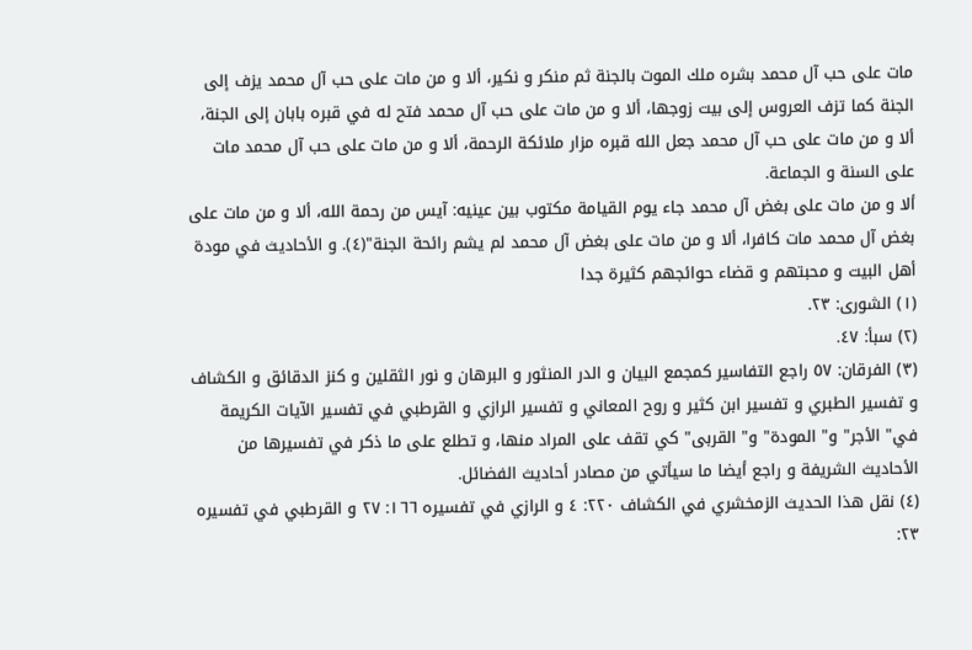مات على حب آل محمد بشره ملك الموت بالجنة ثم منكر و نكير، ألا و من مات على حب آل محمد يزف إلى الجنة كما تزف العروس إلى بيت زوجها، ألا و من مات على حب آل محمد فتح له في قبره بابان إلى الجنة، ألا و من مات على حب آل محمد جعل الله قبره مزار ملائكة الرحمة، ألا و من مات على حب آل محمد مات على السنة و الجماعة.
ألا و من مات على بغض آل محمد جاء يوم القيامة مكتوب بين عينيه: آيس من رحمة الله، ألا و من مات على بغض آل محمد مات كافرا، ألا و من مات على بغض آل محمد لم يشم رائحة الجنة"(٤). و الأحاديث في مودة أهل البيت و محبتهم و قضاء حوائجهم كثيرة جدا
(١) الشورى: ٢٣.
(٢) سبأ: ٤٧.
(٣) الفرقان: ٥٧ راجع التفاسير كمجمع البيان و الدر المنثور و البرهان و نور الثقلين و كنز الدقائق و الكشاف و تفسير الطبري و تفسير ابن كثير و روح المعاني و تفسير الرازي و القرطبي في تفسير الآيات الكريمة في" الأجر" و" المودة" و" القربى" كي تقف على المراد منها، و تطلع على ما ذكر في تفسيرها من الأحاديث الشريفة و راجع أيضا ما سيأتي من مصادر أحاديث الفضائل.
(٤) نقل هذا الحديث الزمخشري في الكشاف ٢٢٠: ٤ و الرازي في تفسيره ١٦٦: ٢٧ و القرطبي في تفسيره ٢٣: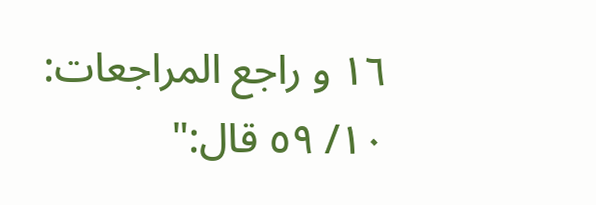١٦ و راجع المراجعات: ١٠/ ٥٩ قال:"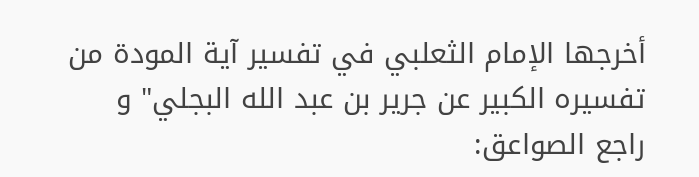أخرجها الإمام الثعلبي في تفسير آية المودة من تفسيره الكبير عن جرير بن عبد الله البجلي" و راجع الصواعق: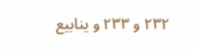٢٣٢ و ٢٣٣ و ينابيع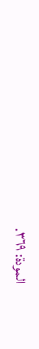المودة: ٣٦٩.